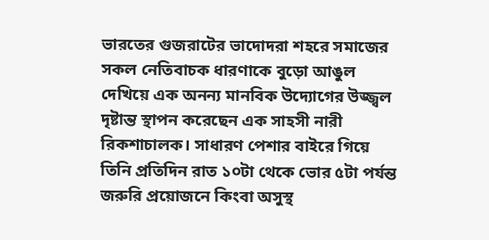ভারতের গুজরাটের ভাদোদরা শহরে সমাজের সকল নেতিবাচক ধারণাকে বুড়ো আঙুল দেখিয়ে এক অনন্য মানবিক উদ্যোগের উজ্জ্বল দৃষ্টান্ত স্থাপন করেছেন এক সাহসী নারী রিকশাচালক। সাধারণ পেশার বাইরে গিয়ে তিনি প্রতিদিন রাত ১০টা থেকে ভোর ৫টা পর্যন্ত জরুরি প্রয়োজনে কিংবা অসুস্থ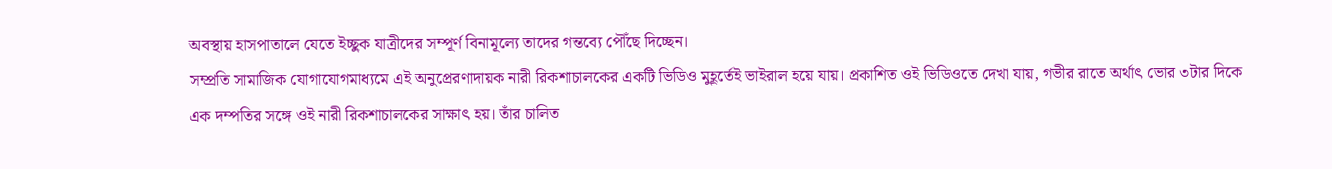অবস্থায় হাসপাতালে যেতে ইচ্ছুক যাত্রীদের সম্পূর্ণ বিনামূল্যে তাদের গন্তব্যে পৌঁছে দিচ্ছেন।
সম্প্রতি সামাজিক যোগাযোগমাধ্যমে এই অনুপ্রেরণাদায়ক নারী রিকশাচালকের একটি ভিডিও মুহূর্তেই ভাইরাল হয়ে যায়। প্রকাশিত ওই ভিডিওতে দেখা যায়, গভীর রাতে অর্থাৎ ভোর ৩টার দিকে এক দম্পতির সঙ্গে ওই নারী রিকশাচালকের সাক্ষাৎ হয়। তাঁর চালিত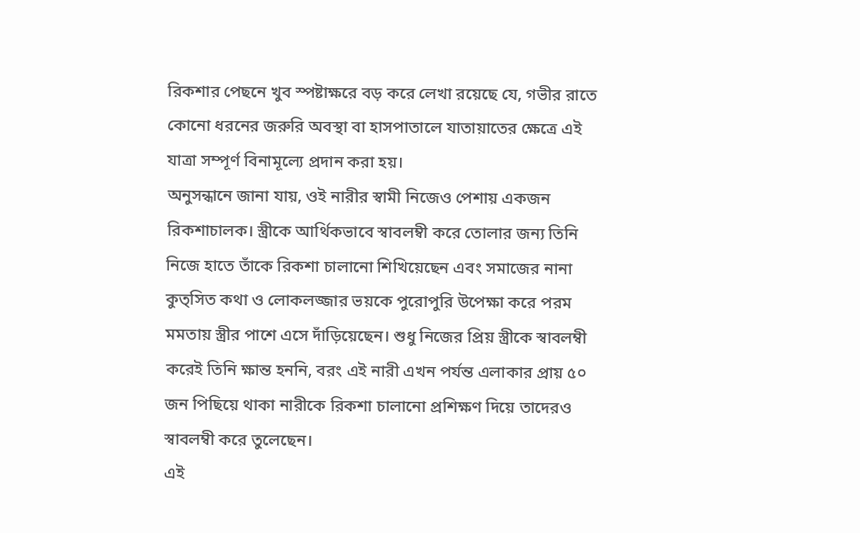রিকশার পেছনে খুব স্পষ্টাক্ষরে বড় করে লেখা রয়েছে যে, গভীর রাতে কোনো ধরনের জরুরি অবস্থা বা হাসপাতালে যাতায়াতের ক্ষেত্রে এই যাত্রা সম্পূর্ণ বিনামূল্যে প্রদান করা হয়।
অনুসন্ধানে জানা যায়, ওই নারীর স্বামী নিজেও পেশায় একজন রিকশাচালক। স্ত্রীকে আর্থিকভাবে স্বাবলম্বী করে তোলার জন্য তিনি নিজে হাতে তাঁকে রিকশা চালানো শিখিয়েছেন এবং সমাজের নানা কুত্সিত কথা ও লোকলজ্জার ভয়কে পুরোপুরি উপেক্ষা করে পরম মমতায় স্ত্রীর পাশে এসে দাঁড়িয়েছেন। শুধু নিজের প্রিয় স্ত্রীকে স্বাবলম্বী করেই তিনি ক্ষান্ত হননি, বরং এই নারী এখন পর্যন্ত এলাকার প্রায় ৫০ জন পিছিয়ে থাকা নারীকে রিকশা চালানো প্রশিক্ষণ দিয়ে তাদেরও স্বাবলম্বী করে তুলেছেন।
এই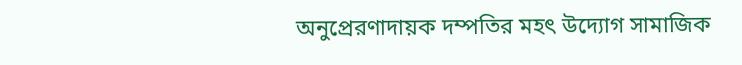অনুপ্রেরণাদায়ক দম্পতির মহৎ উদ্যোগ সামাজিক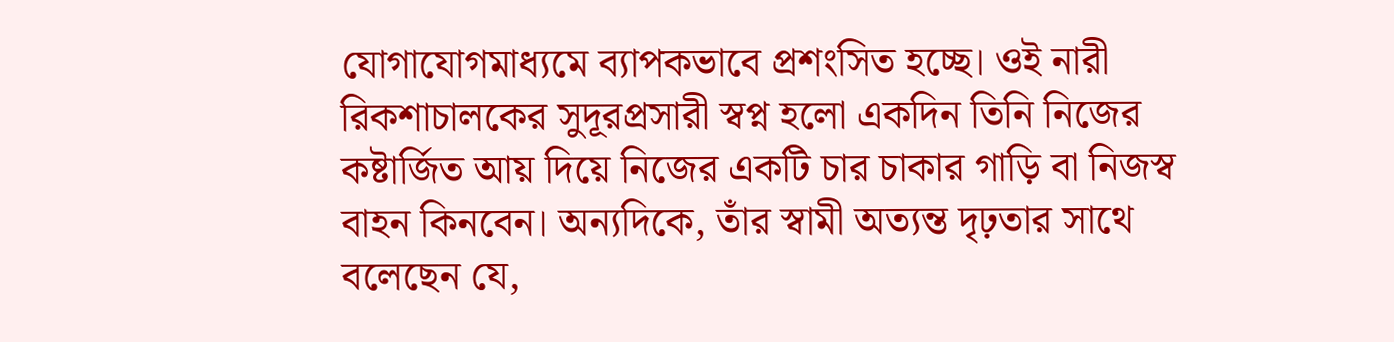যোগাযোগমাধ্যমে ব্যাপকভাবে প্রশংসিত হচ্ছে। ওই নারী রিকশাচালকের সুদূরপ্রসারী স্বপ্ন হলো একদিন তিনি নিজের কষ্টার্জিত আয় দিয়ে নিজের একটি চার চাকার গাড়ি বা নিজস্ব বাহন কিনবেন। অন্যদিকে, তাঁর স্বামী অত্যন্ত দৃঢ়তার সাথে বলেছেন যে,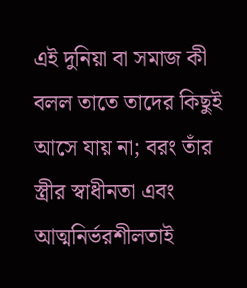এই দুনিয়া বা সমাজ কী বলল তাতে তাদের কিছুই আসে যায় না; বরং তাঁর স্ত্রীর স্বাধীনতা এবং আত্মনির্ভরশীলতাই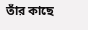তাঁর কাছে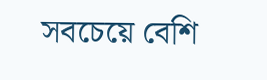সবচেয়ে বেশি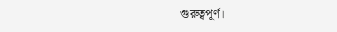গুরুত্বপূর্ণ।